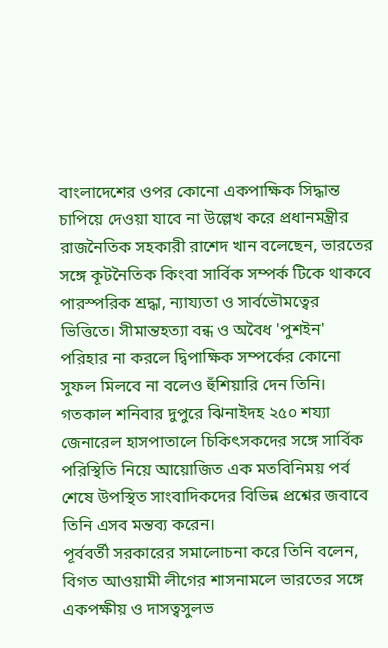বাংলাদেশের ওপর কোনো একপাক্ষিক সিদ্ধান্ত চাপিয়ে দেওয়া যাবে না উল্লেখ করে প্রধানমন্ত্রীর রাজনৈতিক সহকারী রাশেদ খান বলেছেন, ভারতের সঙ্গে কূটনৈতিক কিংবা সার্বিক সম্পর্ক টিকে থাকবে পারস্পরিক শ্রদ্ধা, ন্যায্যতা ও সার্বভৌমত্বের ভিত্তিতে। সীমান্তহত্যা বন্ধ ও অবৈধ 'পুশইন' পরিহার না করলে দ্বিপাক্ষিক সম্পর্কের কোনো সুফল মিলবে না বলেও হুঁশিয়ারি দেন তিনি।
গতকাল শনিবার দুপুরে ঝিনাইদহ ২৫০ শয্যা জেনারেল হাসপাতালে চিকিৎসকদের সঙ্গে সার্বিক পরিস্থিতি নিয়ে আয়োজিত এক মতবিনিময় পর্ব শেষে উপস্থিত সাংবাদিকদের বিভিন্ন প্রশ্নের জবাবে তিনি এসব মন্তব্য করেন।
পূর্ববর্তী সরকারের সমালোচনা করে তিনি বলেন, বিগত আওয়ামী লীগের শাসনামলে ভারতের সঙ্গে একপক্ষীয় ও দাসত্বসুলভ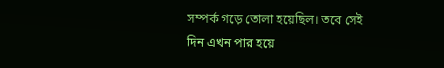সম্পর্ক গড়ে তোলা হয়েছিল। তবে সেই দিন এখন পার হয়ে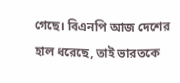গেছে। বিএনপি আজ দেশের হাল ধরেছে, তাই ভারতকে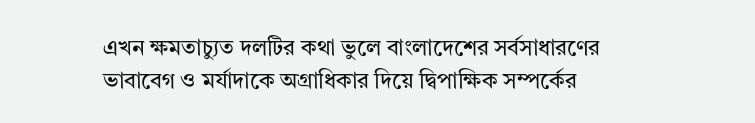এখন ক্ষমতাচ্যুত দলটির কথা ভুলে বাংলাদেশের সর্বসাধারণের ভাবাবেগ ও মর্যাদাকে অগ্রাধিকার দিয়ে দ্বিপাক্ষিক সম্পর্কের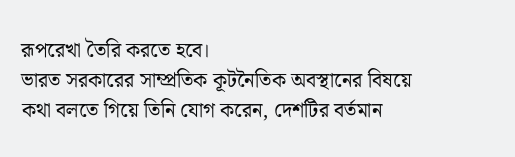রূপরেখা তৈরি করতে হবে।
ভারত সরকারের সাম্প্রতিক কূটনৈতিক অবস্থানের বিষয়ে কথা বলতে গিয়ে তিনি যোগ করেন, দেশটির বর্তমান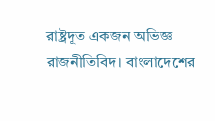রাষ্ট্রদূত একজন অভিজ্ঞ রাজনীতিবিদ। বাংলাদেশের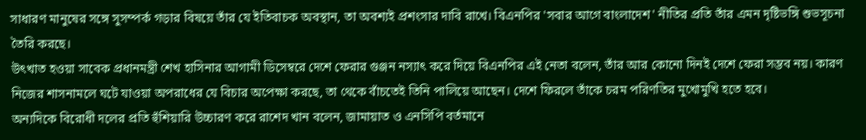সাধারণ মানুষের সঙ্গে সুসম্পর্ক গড়ার বিষয়ে তাঁর যে ইতিবাচক অবস্থান, তা অবশ্যই প্রশংসার দাবি রাখে। বিএনপির 'সবার আগে বাংলাদেশ' নীতির প্রতি তাঁর এমন দৃষ্টিভঙ্গি শুভসূচনা তৈরি করছে।
উৎখাত হওয়া সাবেক প্রধানমন্ত্রী শেখ হাসিনার আগামী ডিসেম্বরে দেশে ফেরার গুঞ্জন নস্যাৎ করে দিয়ে বিএনপির এই নেতা বলেন, তাঁর আর কোনো দিনই দেশে ফেরা সম্ভব নয়। কারণ নিজের শাসনামলে ঘটে যাওয়া অপরাধের যে বিচার অপেক্ষা করছে, তা থেকে বাঁচতেই তিনি পালিয়ে আছেন। দেশে ফিরলে তাঁকে চরম পরিণতির মুখোমুখি হতে হবে।
অন্যদিকে বিরোধী দলের প্রতি হুঁশিয়ারি উচ্চারণ করে রাশেদ খান বলেন, জামায়াত ও এনসিপি বর্তমানে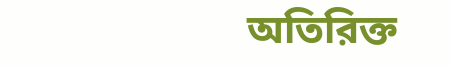অতিরিক্ত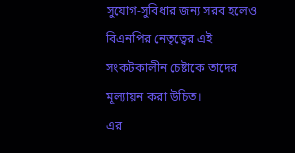সুযোগ-সুবিধার জন্য সরব হলেও বিএনপির নেতৃত্বের এই সংকটকালীন চেষ্টাকে তাদের মূল্যায়ন করা উচিত।
এর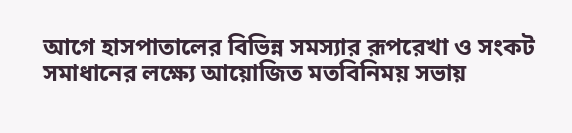আগে হাসপাতালের বিভিন্ন সমস্যার রূপরেখা ও সংকট সমাধানের লক্ষ্যে আয়োজিত মতবিনিময় সভায়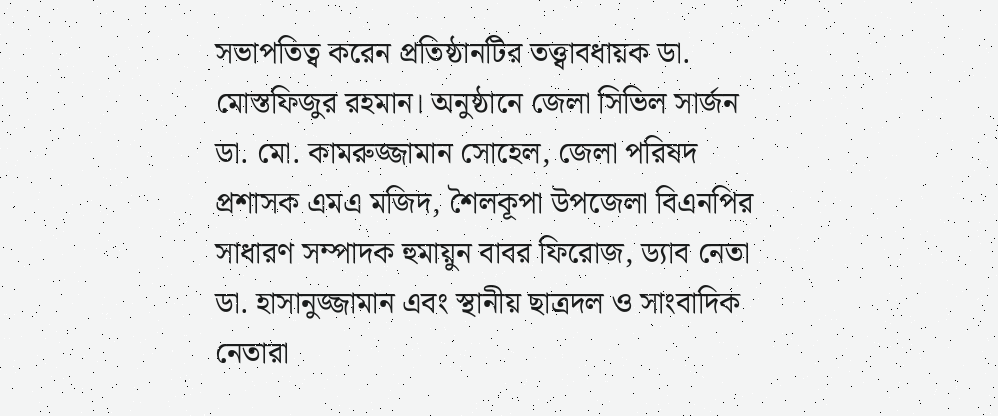সভাপতিত্ব করেন প্রতিষ্ঠানটির তত্ত্বাবধায়ক ডা. মোস্তফিজুর রহমান। অনুষ্ঠানে জেলা সিভিল সার্জন ডা. মো. কামরুজ্জামান সোহেল, জেলা পরিষদ প্রশাসক এমএ মজিদ, শৈলকূপা উপজেলা বিএনপির সাধারণ সম্পাদক হুমায়ুন বাবর ফিরোজ, ড্যাব নেতা ডা. হাসানুজ্জামান এবং স্থানীয় ছাত্রদল ও সাংবাদিক নেতারা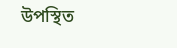উপস্থিত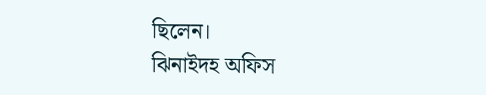ছিলেন।
ঝিনাইদহ অফিস